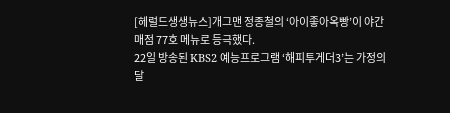[헤럴드생생뉴스]개그맨 정종철의 ‘아이좋아옥빵’이 야간매점 77호 메뉴로 등극했다.
22일 방송된 KBS2 예능프로그램 ‘해피투게더3’는 가정의 달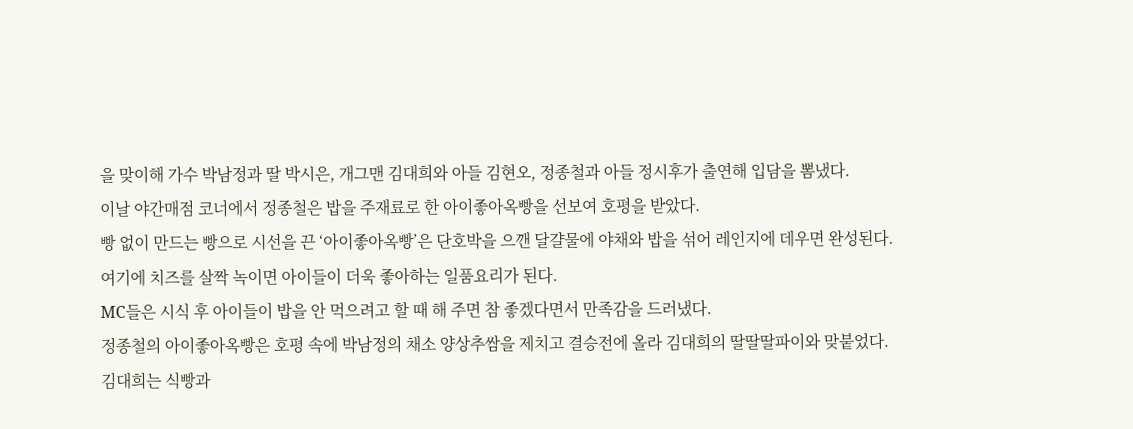을 맞이해 가수 박남정과 딸 박시은, 개그맨 김대희와 아들 김현오, 정종철과 아들 정시후가 출연해 입담을 뽐냈다.
이날 야간매점 코너에서 정종철은 밥을 주재료로 한 아이좋아옥빵을 선보여 호평을 받았다.
빵 없이 만드는 빵으로 시선을 끈 ‘아이좋아옥빵’은 단호박을 으깬 달걀물에 야채와 밥을 섞어 레인지에 데우면 완성된다.
여기에 치즈를 살짝 녹이면 아이들이 더욱 좋아하는 일품요리가 된다.
MC들은 시식 후 아이들이 밥을 안 먹으려고 할 때 해 주면 참 좋겠다면서 만족감을 드러냈다.
정종철의 아이좋아옥빵은 호평 속에 박남정의 채소 양상추쌈을 제치고 결승전에 올라 김대희의 딸딸딸파이와 맞붙었다.
김대희는 식빵과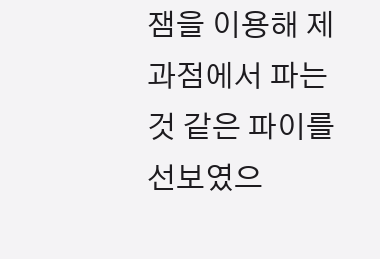잼을 이용해 제과점에서 파는 것 같은 파이를 선보였으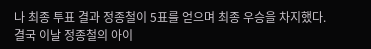나 최종 투표 결과 정종철이 5표를 얻으며 최종 우승을 차지했다.
결국 이날 정종철의 아이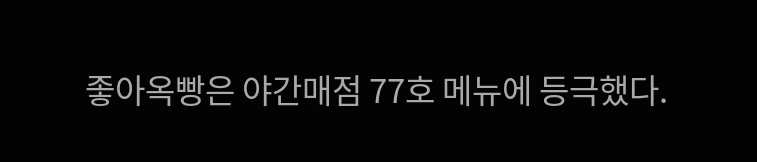좋아옥빵은 야간매점 77호 메뉴에 등극했다.